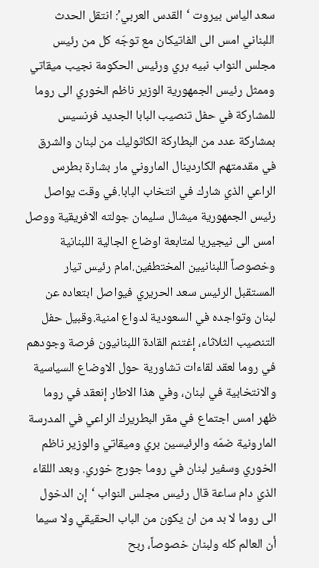سعد الياس بيروت ‘القدس العربي’: انتقل الحدث اللبناني امس الى الفاتيكان مع توجّه كل من رئيس مجلس النواب نبيه بري ورئيس الحكومة نجيب ميقاتي وممثل رئيس الجمهورية الوزير ناظم الخوري الى روما للمشاركة في حفل تنصيب البابا الجديد فرنسيس بمشاركة عدد من البطاركة الكاثوليك من لبنان والشرق في مقدمتهم الكاردينال الماروني مار بشارة بطرس الراعي الذي شارك في انتخاب البابا.في وقت يواصل رئيس الجمهورية ميشال سليمان جولته الافريقية ووصل امس الى نيجيريا لمتابعة اوضاع الجالية اللبنانية وخصوصاً اللبنانيين المختطفين.امام رئيس تيار المستقبل الرئيس سعد الحريري فيواصل ابتعاده عن لبنان وتواجده في السعودية لدواع امنية.وقبيل حفل التنصيب الثلاثاء، إغتنم القادة اللبنانيون فرصة وجودهم في روما لعقد لقاءات تشاورية حول الاوضاع السياسية والانتخابية في لبنان، وفي هذا الاطار إنعقد في روما ظهر امس اجتماع في مقر البطريرك الراعي في المدرسة المارونية ضمّه والرئيسين بري وميقاتي والوزير ناظم الخوري وسفير لبنان في روما جورج خوري. وبعد اللقاء الذي دام ساعة قال رئيس مجلس النواب ‘إن الدخول الى روما لا بد من ان يكون من الباب الحقيقي ولا سيما أن العالم كله ولبنان خصوصاً، ربح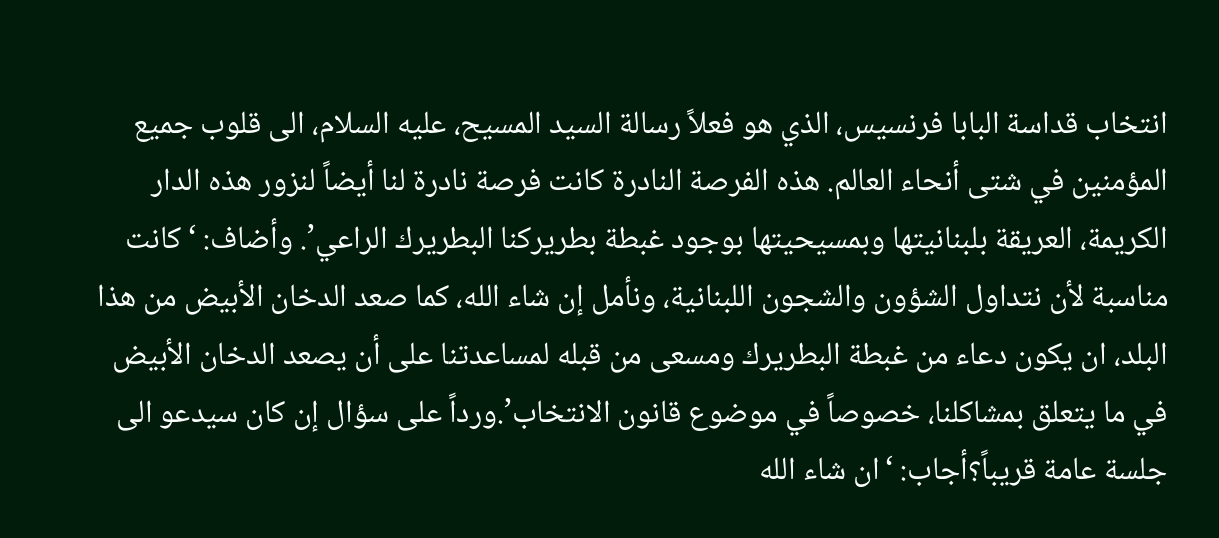انتخاب قداسة البابا فرنسيس، الذي هو فعلاً رسالة السيد المسيح، عليه السلام، الى قلوب جميع المؤمنين في شتى أنحاء العالم. هذه الفرصة النادرة كانت فرصة نادرة لنا أيضاً لنزور هذه الدار الكريمة، العريقة بلبنانيتها وبمسيحيتها بوجود غبطة بطريركنا البطريرك الراعي’. وأضاف: ‘كانت مناسبة لأن نتداول الشؤون والشجون اللبنانية، ونأمل إن شاء الله، كما صعد الدخان الأبيض من هذا البلد، ان يكون دعاء من غبطة البطريرك ومسعى من قبله لمساعدتنا على أن يصعد الدخان الأبيض في ما يتعلق بمشاكلنا، خصوصاً في موضوع قانون الانتخاب’.ورداً على سؤال إن كان سيدعو الى جلسة عامة قريباً؟أجاب: ‘ان شاء الله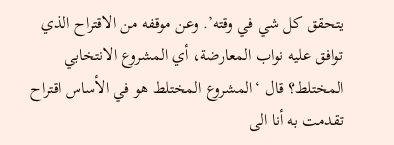يتحقق كل شي في وقته’. وعن موقفه من الاقتراح الذي توافق عليه نواب المعارضة، أي المشروع الانتخابي المختلط؟ قال ‘المشروع المختلط هو في الأساس اقتراح تقدمت به أنا الى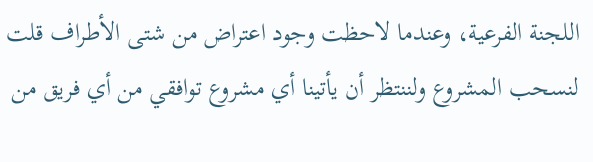اللجنة الفرعية، وعندما لاحظت وجود اعتراض من شتى الأطراف قلت لنسحب المشروع ولننتظر أن يأتينا أي مشروع توافقي من أي فريق من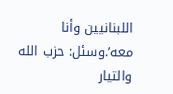اللبنانيين وأنا معه’.وسئل: حزب الله والتيار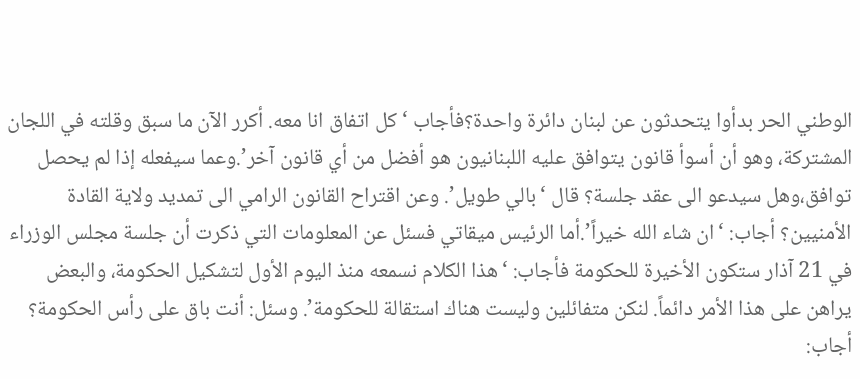الوطني الحر بدأوا يتحدثون عن لبنان دائرة واحدة؟فأجاب ‘كل اتفاق انا معه. أكرر الآن ما سبق وقلته في اللجان المشتركة، وهو أن أسوأ قانون يتوافق عليه اللبنانيون هو أفضل من أي قانون آخر’.وعما سيفعله إذا لم يحصل توافق،وهل سيدعو الى عقد جلسة؟ قال ‘بالي طويل’. وعن اقتراح القانون الرامي الى تمديد ولاية القادة الأمنيين؟ أجاب: ‘ان شاء الله خيراً’.أما الرئيس ميقاتي فسئل عن المعلومات التي ذكرت أن جلسة مجلس الوزراء في 21 آذار ستكون الأخيرة للحكومة فأجاب: ‘هذا الكلام نسمعه منذ اليوم الأول لتشكيل الحكومة، والبعض يراهن على هذا الأمر دائماً. لنكن متفائلين وليست هناك استقالة للحكومة’. وسئل: أنت باق على رأس الحكومة؟ أجاب: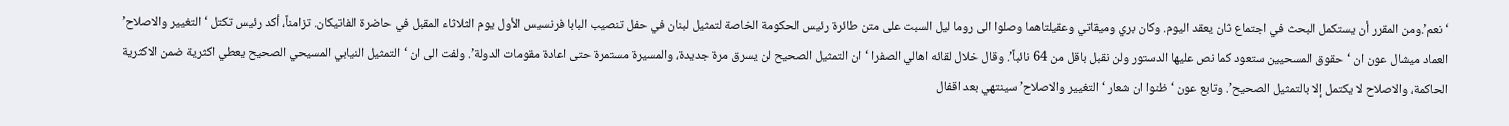‘نعم’.ومن المقرر أن يستكمل البحث في اجتماع ثان يعقد اليوم. وكان بري وميقاتي وعقيلتاهما وصلوا الى روما ليل السبت على متن طائرة رئيس الحكومة الخاصة لتمثيل لبنان في حفل تنصيب البابا فرنسيس الأول يوم الثلاثاء المقبل في حاضرة الفاتيكان. تزامناً، أكد رئيس تكتل ‘التغيير والاصلاح’ العماد ميشال عون ان ‘حقوق المسحيين ستعود كما نص عليها الدستور ولن نقبل باقل من 64 نائباً’. وقال خلال لقائه اهالي الصفرا ‘ان التمثيل الصحيح لن يسرق مرة جديدة، والمسيرة مستمرة حتى اعادة مقومات الدولة’. ولفت الى ان ‘التمثيل النيابي المسيحي الصحيح يعطي اكثرية ضمن الاكثرية الحاكمة، والاصلاح لا يكتمل إلا بالتمثيل الصحيح’. وتابع عون ‘ظنوا ان شعار ‘التغيير والاصلاح’ سينتهي بعد اقفال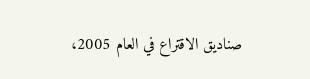صناديق الاقتراع في العام 2005،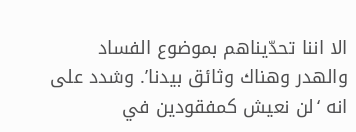الا اننا تحدّيناهم بموضوع الفساد والهدر وهناك وثائق بيدنا’. وشدد على انه ‘لن نعيش كمفقودين في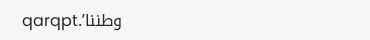وطننا’.qarqpt